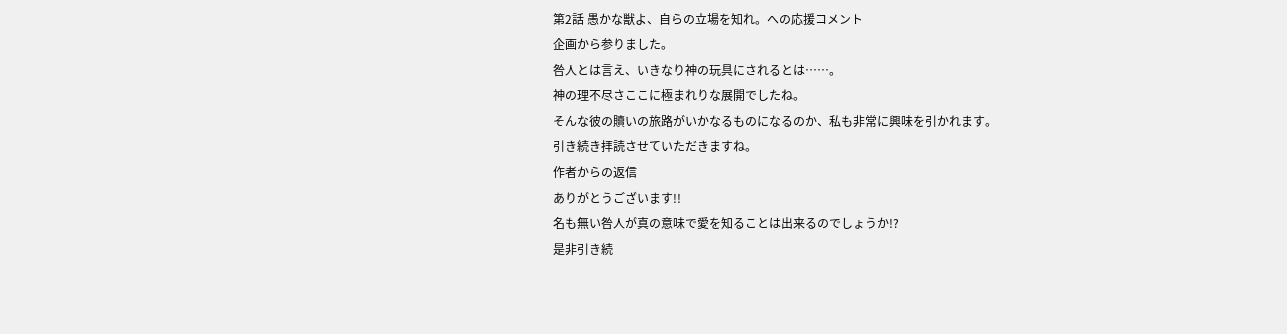第2話 愚かな獣よ、自らの立場を知れ。への応援コメント
企画から参りました。
咎人とは言え、いきなり神の玩具にされるとは……。
神の理不尽さここに極まれりな展開でしたね。
そんな彼の贖いの旅路がいかなるものになるのか、私も非常に興味を引かれます。
引き続き拝読させていただきますね。
作者からの返信
ありがとうございます!!
名も無い咎人が真の意味で愛を知ることは出来るのでしょうか!?
是非引き続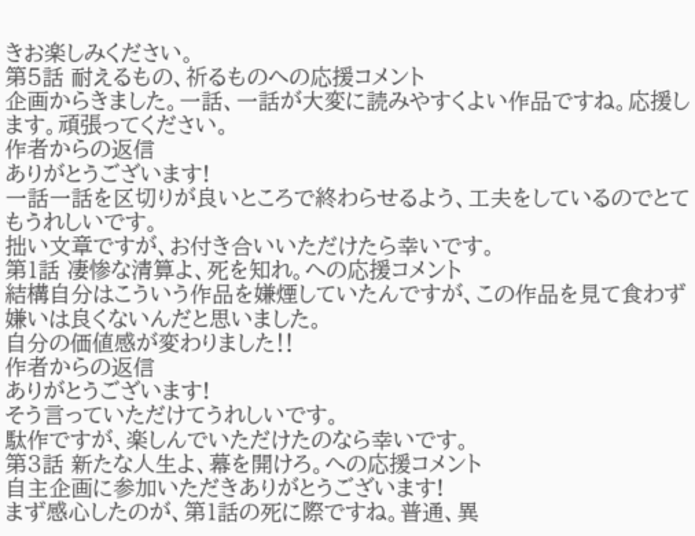きお楽しみください。
第5話 耐えるもの、祈るものへの応援コメント
企画からきました。一話、一話が大変に読みやすくよい作品ですね。応援します。頑張ってください。
作者からの返信
ありがとうございます!
一話一話を区切りが良いところで終わらせるよう、工夫をしているのでとてもうれしいです。
拙い文章ですが、お付き合いいただけたら幸いです。
第1話 凄惨な清算よ、死を知れ。への応援コメント
結構自分はこういう作品を嫌煙していたんですが、この作品を見て食わず嫌いは良くないんだと思いました。
自分の価値感が変わりました‼
作者からの返信
ありがとうございます!
そう言っていただけてうれしいです。
駄作ですが、楽しんでいただけたのなら幸いです。
第3話 新たな人生よ、幕を開けろ。への応援コメント
自主企画に参加いただきありがとうございます!
まず感心したのが、第1話の死に際ですね。普通、異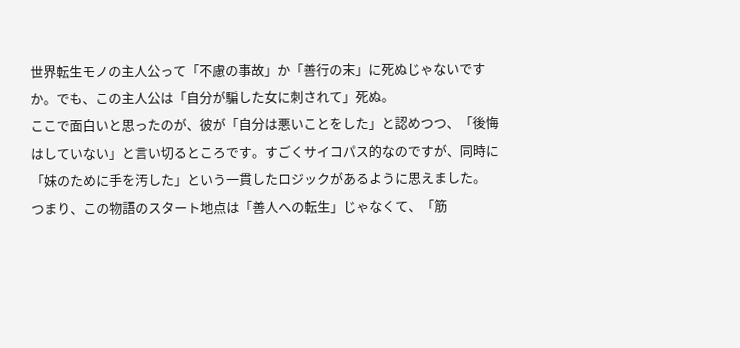世界転生モノの主人公って「不慮の事故」か「善行の末」に死ぬじゃないですか。でも、この主人公は「自分が騙した女に刺されて」死ぬ。
ここで面白いと思ったのが、彼が「自分は悪いことをした」と認めつつ、「後悔はしていない」と言い切るところです。すごくサイコパス的なのですが、同時に「妹のために手を汚した」という一貫したロジックがあるように思えました。
つまり、この物語のスタート地点は「善人への転生」じゃなくて、「筋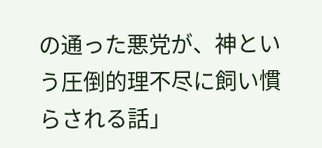の通った悪党が、神という圧倒的理不尽に飼い慣らされる話」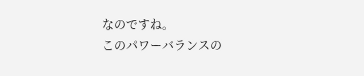なのですね。
このパワーバランスの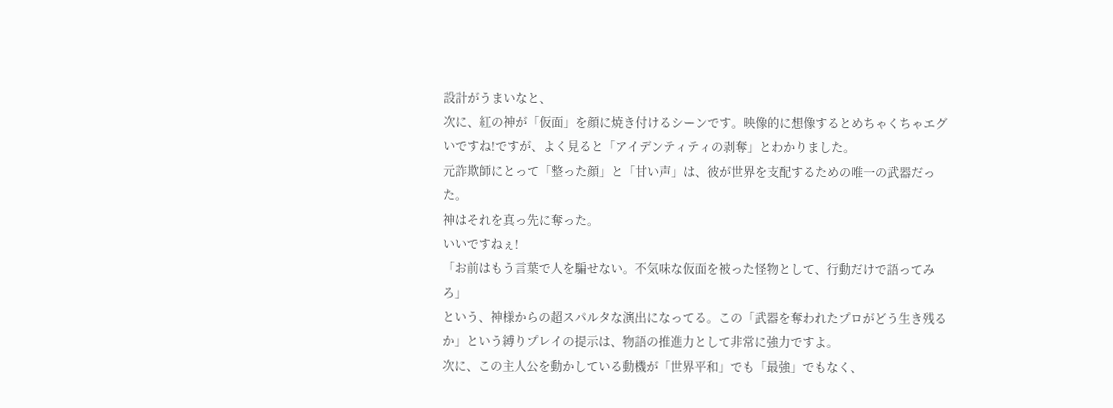設計がうまいなと、
次に、紅の神が「仮面」を顔に焼き付けるシーンです。映像的に想像するとめちゃくちゃエグいですね!ですが、よく見ると「アイデンティティの剥奪」とわかりました。
元詐欺師にとって「整った顔」と「甘い声」は、彼が世界を支配するための唯一の武器だった。
神はそれを真っ先に奪った。
いいですねぇ!
「お前はもう言葉で人を騙せない。不気味な仮面を被った怪物として、行動だけで語ってみろ」
という、神様からの超スパルタな演出になってる。この「武器を奪われたプロがどう生き残るか」という縛りプレイの提示は、物語の推進力として非常に強力ですよ。
次に、この主人公を動かしている動機が「世界平和」でも「最強」でもなく、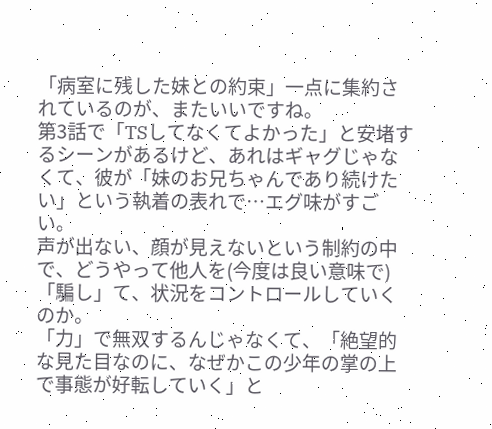「病室に残した妹との約束」一点に集約されているのが、またいいですね。
第3話で「TSしてなくてよかった」と安堵するシーンがあるけど、あれはギャグじゃなくて、彼が「妹のお兄ちゃんであり続けたい」という執着の表れで…エグ味がすごい。
声が出ない、顔が見えないという制約の中で、どうやって他人を(今度は良い意味で)「騙し」て、状況をコントロールしていくのか。
「力」で無双するんじゃなくて、「絶望的な見た目なのに、なぜかこの少年の掌の上で事態が好転していく」と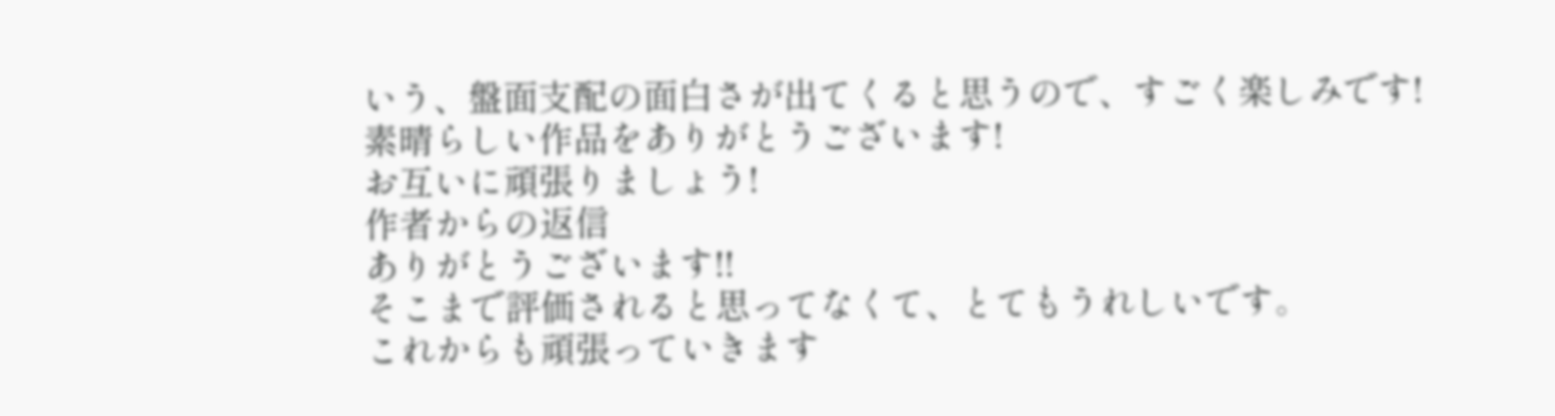いう、盤面支配の面白さが出てくると思うので、すごく楽しみです!
素晴らしい作品をありがとうございます!
お互いに頑張りましょう!
作者からの返信
ありがとうございます!!
そこまで評価されると思ってなくて、とてもうれしいです。
これからも頑張っていきます